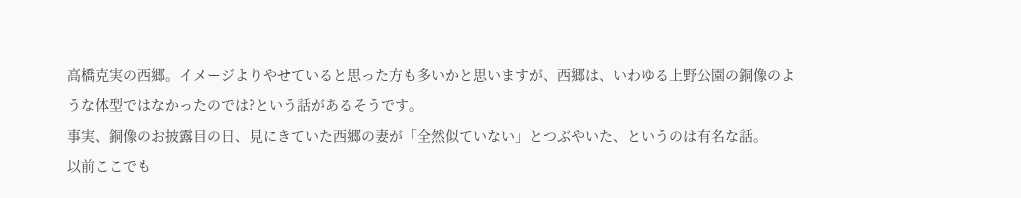高橋克実の西郷。イメージよりやせていると思った方も多いかと思いますが、西郷は、いわゆる上野公園の銅像のような体型ではなかったのでは?という話があるそうです。
事実、銅像のお披露目の日、見にきていた西郷の妻が「全然似ていない」とつぶやいた、というのは有名な話。
以前ここでも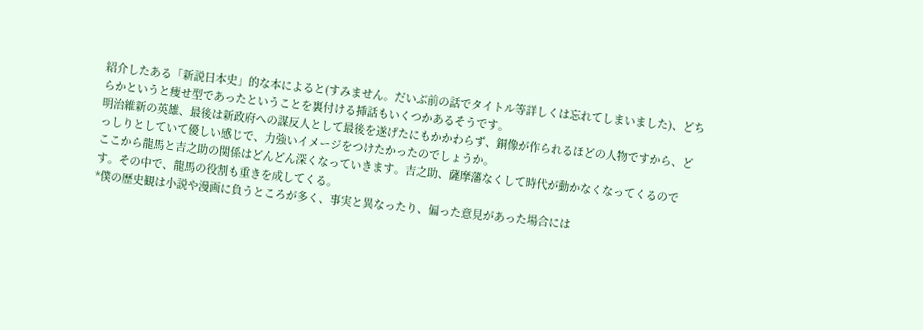紹介したある「新説日本史」的な本によると(すみません。だいぶ前の話でタイトル等詳しくは忘れてしまいました)、どちらかというと痩せ型であったということを裏付ける挿話もいくつかあるそうです。
明治維新の英雄、最後は新政府への謀反人として最後を遂げたにもかかわらず、銅像が作られるほどの人物ですから、どっしりとしていて優しい感じで、力強いイメージをつけたかったのでしょうか。
ここから龍馬と吉之助の関係はどんどん深くなっていきます。吉之助、薩摩藩なくして時代が動かなくなってくるのです。その中で、龍馬の役割も重きを成してくる。
*僕の歴史観は小説や漫画に負うところが多く、事実と異なったり、偏った意見があった場合には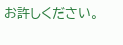お許しください。